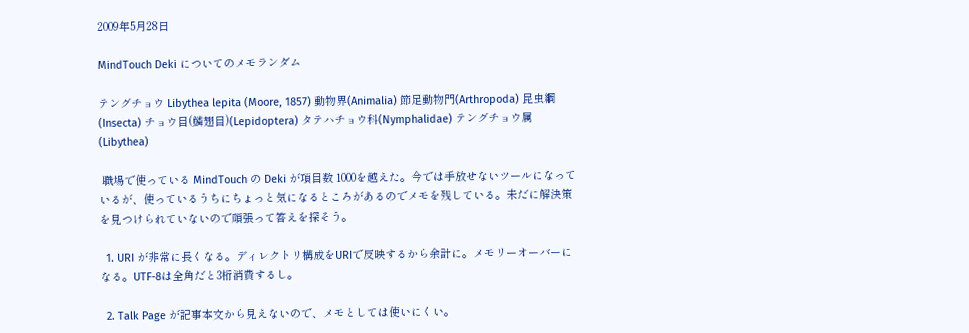2009年5月28日

MindTouch Deki についてのメモランダム

テングチョウ Libythea lepita (Moore, 1857) 動物界(Animalia) 節足動物門(Arthropoda) 昆虫綱(Insecta) チョウ目(鱗翅目)(Lepidoptera) タテハチョウ科(Nymphalidae) テングチョウ属(Libythea)

 職場で使っている MindTouch の Deki が項目数 1000を越えた。今では手放せないツールになっているが、使っているうちにちょっと気になるところがあるのでメモを残している。未だに解決策を見つけられていないので頑張って答えを探そう。

  1. URI が非常に長くなる。ディレクトリ構成をURIで反映するから余計に。メモリーオーバーになる。UTF-8は全角だと3桁消費するし。

  2. Talk Page が記事本文から見えないので、メモとしては使いにくい。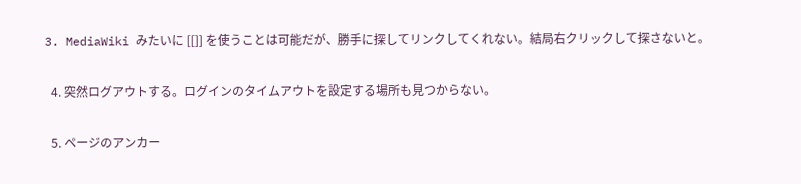3. MediaWiki みたいに [[]] を使うことは可能だが、勝手に探してリンクしてくれない。結局右クリックして探さないと。

  4. 突然ログアウトする。ログインのタイムアウトを設定する場所も見つからない。

  5. ページのアンカー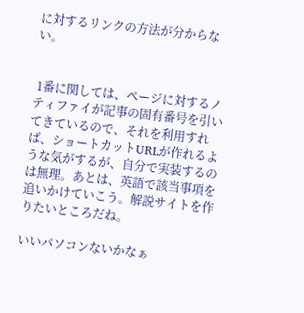に対するリンクの方法が分からない。


 1番に関しては、ページに対するノティファイが記事の固有番号を引いてきているので、それを利用すれば、ショートカットURLが作れるような気がするが、自分で実装するのは無理。あとは、英語で該当事項を追いかけていこう。解説サイトを作りたいところだね。

いいパソコンないかなぁ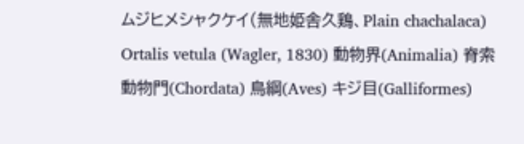ムジヒメシャクケイ(無地姫舎久鶏、Plain chachalaca) Ortalis vetula (Wagler, 1830) 動物界(Animalia) 脊索動物門(Chordata) 鳥綱(Aves) キジ目(Galliformes)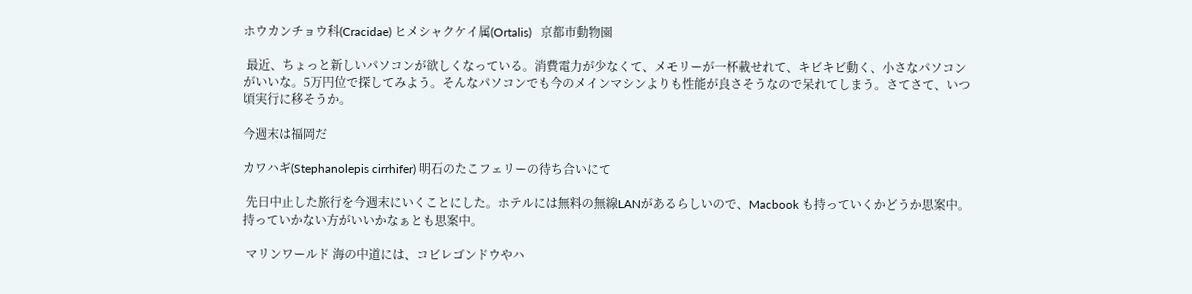ホウカンチョウ科(Cracidae) ヒメシャクケイ属(Ortalis)   京都市動物園

 最近、ちょっと新しいパソコンが欲しくなっている。消費電力が少なくて、メモリーが一杯載せれて、キビキビ動く、小さなパソコンがいいな。5万円位で探してみよう。そんなパソコンでも今のメインマシンよりも性能が良さそうなので呆れてしまう。さてさて、いつ頃実行に移そうか。

今週末は福岡だ

カワハギ(Stephanolepis cirrhifer) 明石のたこフェリーの待ち合いにて

 先日中止した旅行を今週末にいくことにした。ホテルには無料の無線LANがあるらしいので、Macbook も持っていくかどうか思案中。持っていかない方がいいかなぁとも思案中。

 マリンワールド 海の中道には、コビレゴンドウやハ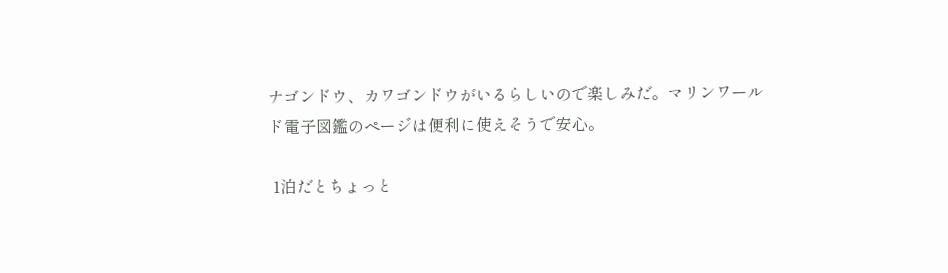ナゴンドウ、カワゴンドウがいるらしいので楽しみだ。マリンワールド電子図鑑のページは便利に使えそうで安心。

 1泊だとちょっと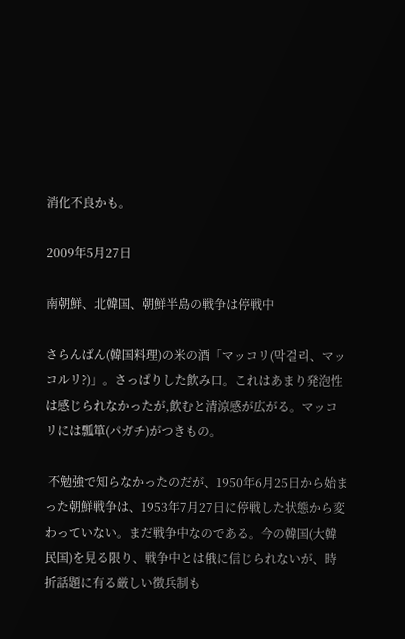消化不良かも。

2009年5月27日

南朝鮮、北韓国、朝鮮半島の戦争は停戦中

さらんばん(韓国料理)の米の酒「マッコリ(막걸리、マッコルリ?)」。さっぱりした飲み口。これはあまり発泡性は感じられなかったが,飲むと清涼感が広がる。マッコリには瓢箪(パガチ)がつきもの。

 不勉強で知らなかったのだが、1950年6月25日から始まった朝鮮戦争は、1953年7月27日に停戦した状態から変わっていない。まだ戦争中なのである。今の韓国(大韓民国)を見る限り、戦争中とは俄に信じられないが、時折話題に有る厳しい徴兵制も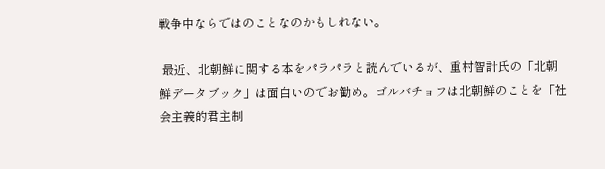戦争中ならではのことなのかもしれない。

 最近、北朝鮮に関する本をパラパラと読んでいるが、重村智計氏の「北朝鮮データブック」は面白いのでお勧め。ゴルバチョフは北朝鮮のことを「社会主義的君主制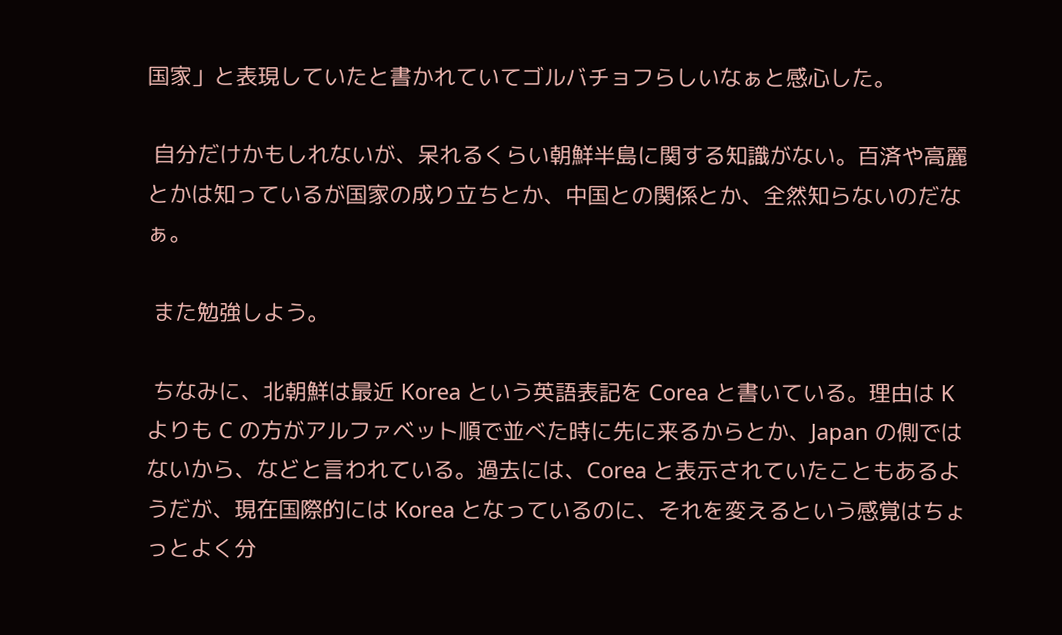国家」と表現していたと書かれていてゴルバチョフらしいなぁと感心した。

 自分だけかもしれないが、呆れるくらい朝鮮半島に関する知識がない。百済や高麗とかは知っているが国家の成り立ちとか、中国との関係とか、全然知らないのだなぁ。

 また勉強しよう。

 ちなみに、北朝鮮は最近 Korea という英語表記を Corea と書いている。理由は K よりも C の方がアルファベット順で並べた時に先に来るからとか、Japan の側ではないから、などと言われている。過去には、Corea と表示されていたこともあるようだが、現在国際的には Korea となっているのに、それを変えるという感覚はちょっとよく分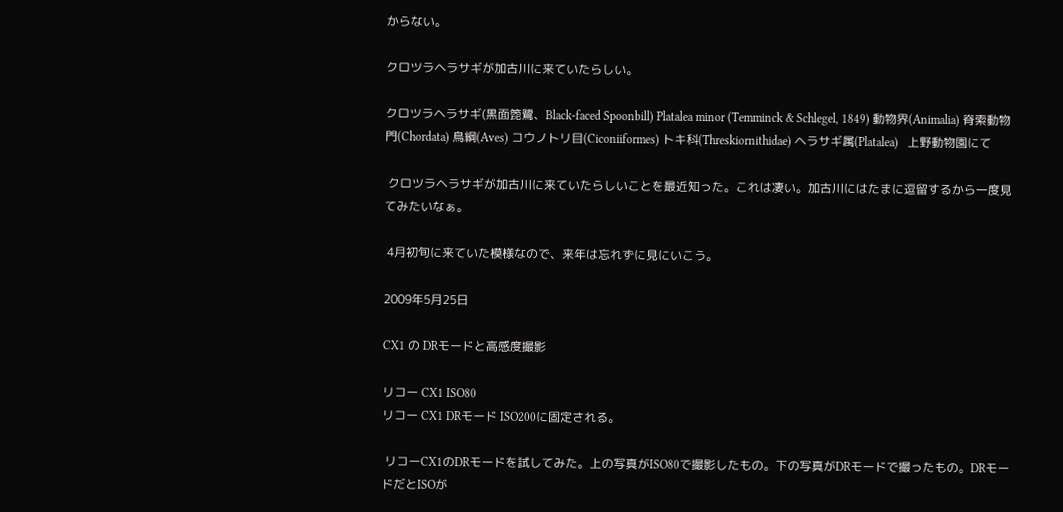からない。

クロツラヘラサギが加古川に来ていたらしい。

クロツラヘラサギ(黒面箆鷺、Black-faced Spoonbill) Platalea minor (Temminck & Schlegel, 1849) 動物界(Animalia) 脊索動物門(Chordata) 鳥綱(Aves) コウノトリ目(Ciconiiformes) トキ科(Threskiornithidae) ヘラサギ属(Platalea)   上野動物園にて

 クロツラヘラサギが加古川に来ていたらしいことを最近知った。これは凄い。加古川にはたまに逗留するから一度見てみたいなぁ。

 4月初旬に来ていた模様なので、来年は忘れずに見にいこう。

2009年5月25日

CX1 の DRモードと高感度撮影

リコー CX1 ISO80
リコー CX1 DRモード ISO200に固定される。

 リコーCX1のDRモードを試してみた。上の写真がISO80で撮影したもの。下の写真がDRモードで撮ったもの。DRモードだとISOが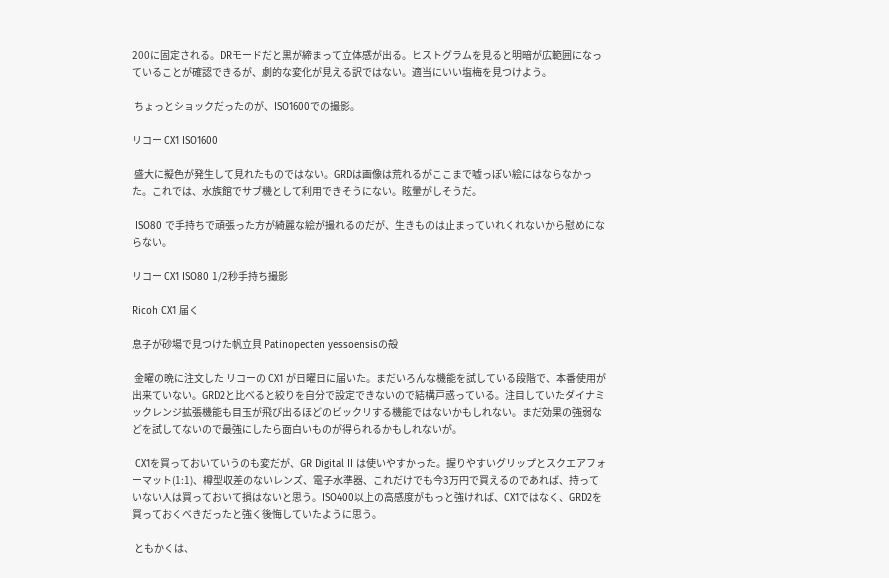200に固定される。DRモードだと黒が締まって立体感が出る。ヒストグラムを見ると明暗が広範囲になっていることが確認できるが、劇的な変化が見える訳ではない。適当にいい塩梅を見つけよう。

 ちょっとショックだったのが、ISO1600での撮影。

リコー CX1 ISO1600

 盛大に擬色が発生して見れたものではない。GRDは画像は荒れるがここまで嘘っぽい絵にはならなかった。これでは、水族館でサブ機として利用できそうにない。眩暈がしそうだ。

 ISO80 で手持ちで頑張った方が綺麗な絵が撮れるのだが、生きものは止まっていれくれないから慰めにならない。

リコー CX1 ISO80 1/2秒手持ち撮影

Ricoh CX1 届く

息子が砂場で見つけた帆立貝 Patinopecten yessoensisの殻

 金曜の晩に注文した リコーの CX1 が日曜日に届いた。まだいろんな機能を試している段階で、本番使用が出来ていない。GRD2と比べると絞りを自分で設定できないので結構戸惑っている。注目していたダイナミックレンジ拡張機能も目玉が飛び出るほどのビックリする機能ではないかもしれない。まだ効果の強弱などを試してないので最強にしたら面白いものが得られるかもしれないが。

 CX1を買っておいていうのも変だが、GR Digital II は使いやすかった。握りやすいグリップとスクエアフォーマット(1:1)、樽型収差のないレンズ、電子水準器、これだけでも今3万円で買えるのであれば、持っていない人は買っておいて損はないと思う。ISO400以上の高感度がもっと強ければ、CX1ではなく、GRD2を買っておくべきだったと強く後悔していたように思う。

 ともかくは、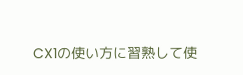CX1の使い方に習熟して使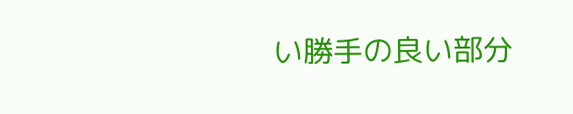い勝手の良い部分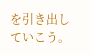を引き出していこう。